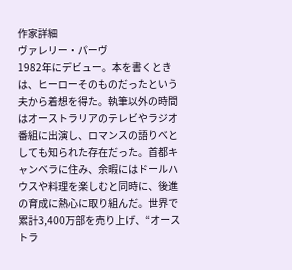作家詳細
ヴァレリー・パーヴ
1982年にデビュー。本を書くときは、ヒーローそのものだったという夫から着想を得た。執筆以外の時間はオーストラリアのテレビやラジオ番組に出演し、ロマンスの語りべとしても知られた存在だった。首都キャンベラに住み、余暇にはドールハウスや料理を楽しむと同時に、後進の育成に熱心に取り組んだ。世界で累計3,400万部を売り上げ、“オーストラ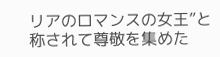リアのロマンスの女王”と称されて尊敬を集めた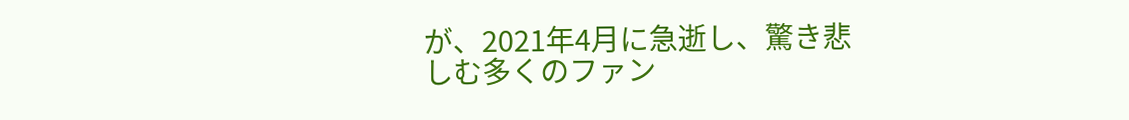が、2021年4月に急逝し、驚き悲しむ多くのファン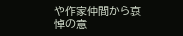や作家仲間から哀悼の意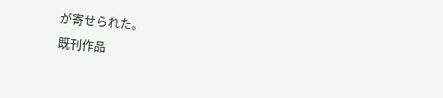が寄せられた。
既刊作品